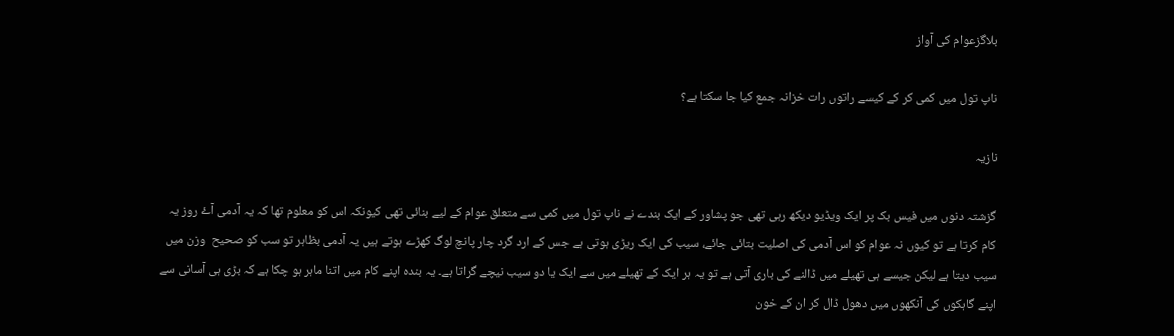بلاگزعوام کی آواز

ناپ تول میں کمی کر کے کیسے راتوں رات خزانہ جمع کیا جا سکتا ہے؟

نازیہ

گزشتہ دنوں میں فیس بک پر ایک ویڈیو دیکھ رہی تھی جو پشاور کے ایک بندے نے ناپ تول میں کمی سے متعلق عوام کے لیے بنائی تھی کیونکہ اس کو معلوم تھا کہ یہ آدمی آۓ روز یہ کام کرتا ہے تو کیوں نہ عوام کو اس آدمی کی اصلیت بتائی جائے، سیب کی ایک ریڑی ہوتی ہے جس کے ارد گرد چار پانچ لوگ کھڑے ہوتے ہیں یہ آدمی بظاہر تو سب کو صحیح  وزن میں سیب دیتا ہے لیکن جیسے ہی تھیلے میں ڈالنے کی باری آتی ہے تو یہ ہر ایک کے تھیلے میں سے ایک یا دو سیب نیچے گراتا ہے۔ یہ بندہ اپنے کام میں اتنا ماہر ہو چکا ہے کہ بڑی ہی آسانی سے اپنے گاہکوں کی آنکھوں میں دھول ڈال کر ان کے خون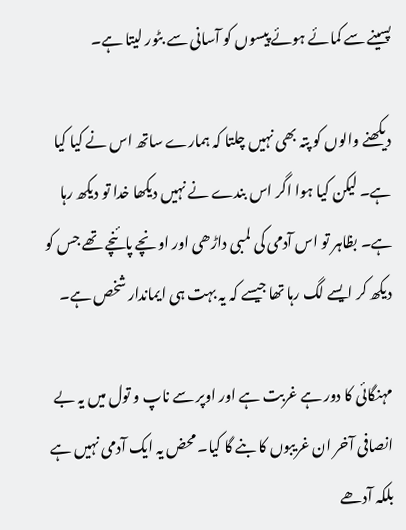پسینے سے کمائے ہوئے پیسوں کو آسانی سے بٹور لیتا ہے۔

دیکھنے والوں کو پتہ بھی نہیں چلتا کہ ہمارے ساتھ اس نے کیا کیا ہے۔ لیکن کیا ہوا اگر اس بندے نے نہیں دیکھا خدا تو دیکھ رہا ہے۔ بظاہر تو اس آدمی کی لمبی داڑھی اور اونچے پائنچے تھے جس کو دیکھ کر ایسے لگ رہا تھا جیسے کہ یہ بہت ہی ایماندار شخص ہے۔

مہنگائی کا دور ہے غربت ہے اور اوپر سے ناپ و تول میں یہ بے انصافی آخر ان غریبوں کا بنے گا کیا۔ محض یہ ایک آدمی نہیں ہے بلکہ آدھے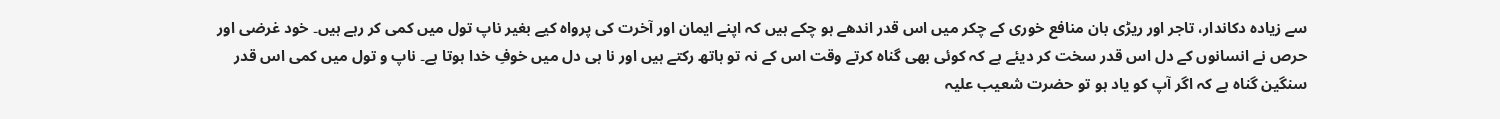سے زیادہ دکاندار، تاجر اور ریڑی بان منافع خوری کے چکر میں اس قدر اندھے ہو چکے ہیں کہ اپنے ایمان اور آخرت کی پرواہ کیے بغیر ناپ تول میں کمی کر رہے ہیں۔ خود غرضی اور حرص نے انسانوں کے دل اس قدر سخت کر دیئے ہے کہ کوئی بھی گناہ کرتے وقت اس کے نہ تو ہاتھ رکتے ہیں اور نا ہی دل میں خوفِ خدا ہوتا ہے۔ ناپ و تول میں کمی اس قدر سنگین گناہ ہے کہ اگر آپ کو یاد ہو تو حضرت شعیب علیہ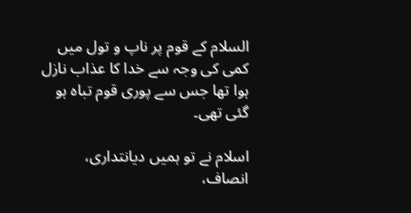السلام کے قوم پر ناپ و تول میں کمی کی وجہ سے خدا کا عذاب نازل ہوا تھا جس سے پوری قوم تباہ ہو گئی تھی۔

اسلام نے تو ہمیں دیانتداری، انصاف،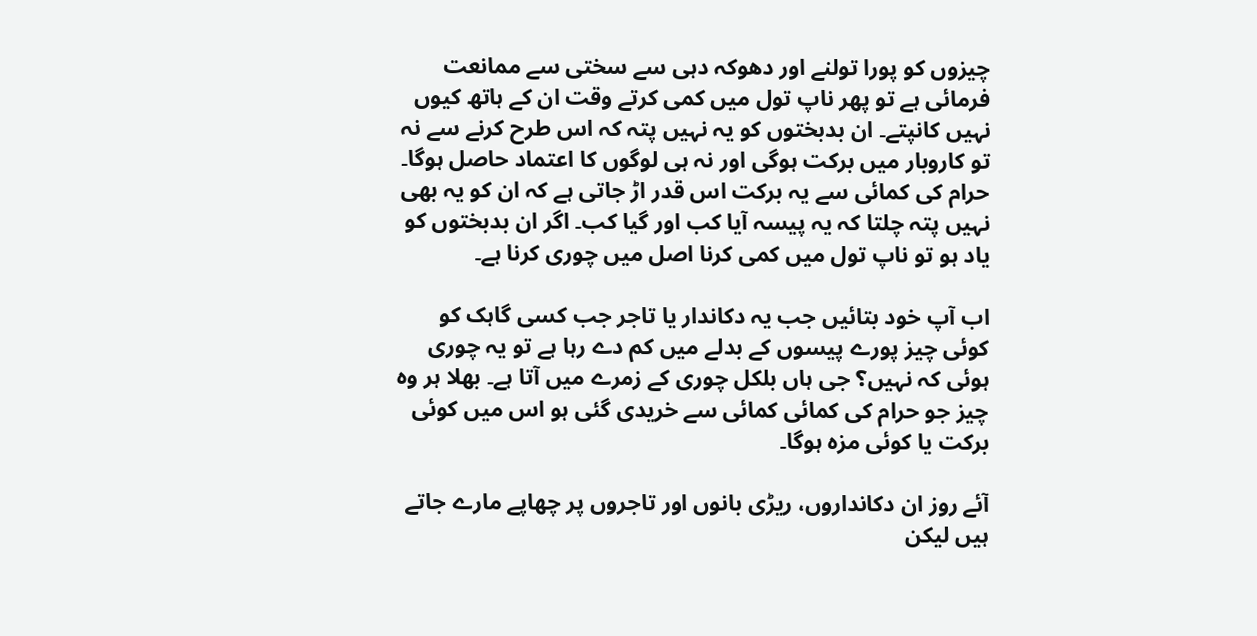چیزوں کو پورا تولنے اور دھوکہ دہی سے سختی سے ممانعت فرمائی ہے تو پھر ناپ تول میں کمی کرتے وقت ان کے ہاتھ کیوں نہیں کانپتے۔ ان بدبختوں کو یہ نہیں پتہ کہ اس طرح کرنے سے نہ تو کاروبار میں برکت ہوگی اور نہ ہی لوگوں کا اعتماد حاصل ہوگا۔ حرام کی کمائی سے یہ برکت اس قدر اڑ جاتی ہے کہ ان کو یہ بھی نہیں پتہ چلتا کہ یہ پیسہ آیا کب اور گیا کب۔ اگر ان بدبختوں کو یاد ہو تو ناپ تول میں کمی کرنا اصل میں چوری کرنا ہے۔

اب آپ خود بتائیں جب یہ دکاندار یا تاجر جب کسی گاہک کو کوئی چیز پورے پیسوں کے بدلے میں کم دے رہا ہے تو یہ چوری ہوئی کہ نہیں؟ جی ہاں بلکل چوری کے زمرے میں آتا ہے۔ بھلا ہر وہ چیز جو حرام کی کمائی کمائی سے خریدی گئی ہو اس میں کوئی برکت یا کوئی مزہ ہوگا۔

آئے روز ان دکانداروں، ریڑی بانوں اور تاجروں پر چھاپے مارے جاتے ہیں لیکن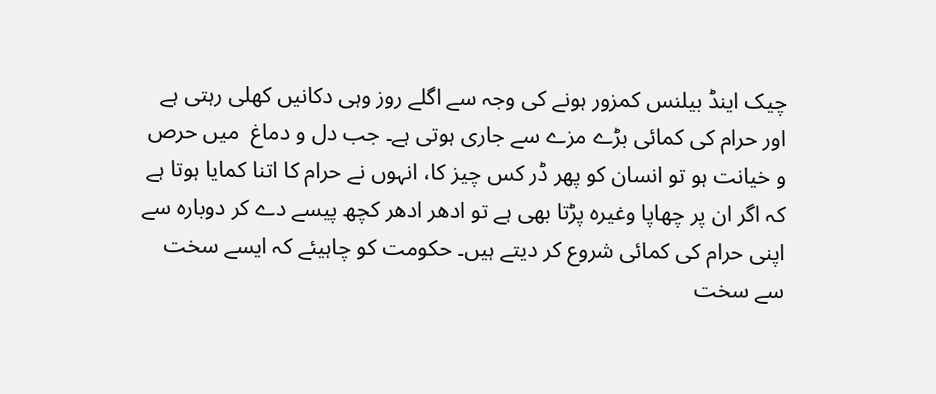چیک اینڈ بیلنس کمزور ہونے کی وجہ سے اگلے روز وہی دکانیں کھلی رہتی ہے اور حرام کی کمائی بڑے مزے سے جاری ہوتی ہے۔ جب دل و دماغ  میں حرص و خیانت ہو تو انسان کو پھر ڈر کس چیز کا، انہوں نے حرام کا اتنا کمایا ہوتا ہے کہ اگر ان پر چھاپا وغیرہ پڑتا بھی ہے تو ادھر ادھر کچھ پیسے دے کر دوبارہ سے اپنی حرام کی کمائی شروع کر دیتے ہیں۔ حکومت کو چاہیئے کہ ایسے سخت سے سخت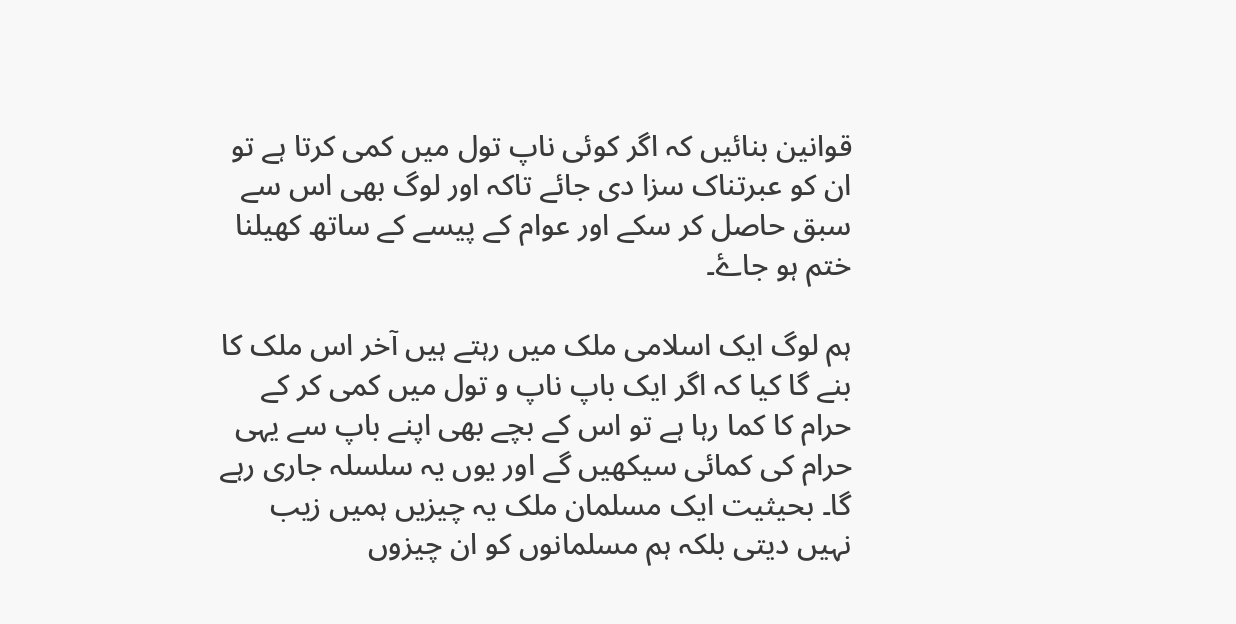قوانین بنائیں کہ اگر کوئی ناپ تول میں کمی کرتا ہے تو ان کو عبرتناک سزا دی جائے تاکہ اور لوگ بھی اس سے سبق حاصل کر سکے اور عوام کے پیسے کے ساتھ کھیلنا ختم ہو جاۓ۔

ہم لوگ ایک اسلامی ملک میں رہتے ہیں آخر اس ملک کا بنے گا کیا کہ اگر ایک باپ ناپ و تول میں کمی کر کے حرام کا کما رہا ہے تو اس کے بچے بھی اپنے باپ سے یہی حرام کی کمائی سیکھیں گے اور یوں یہ سلسلہ جاری رہے گا۔ بحیثیت ایک مسلمان ملک یہ چیزیں ہمیں زیب نہیں دیتی بلکہ ہم مسلمانوں کو ان چیزوں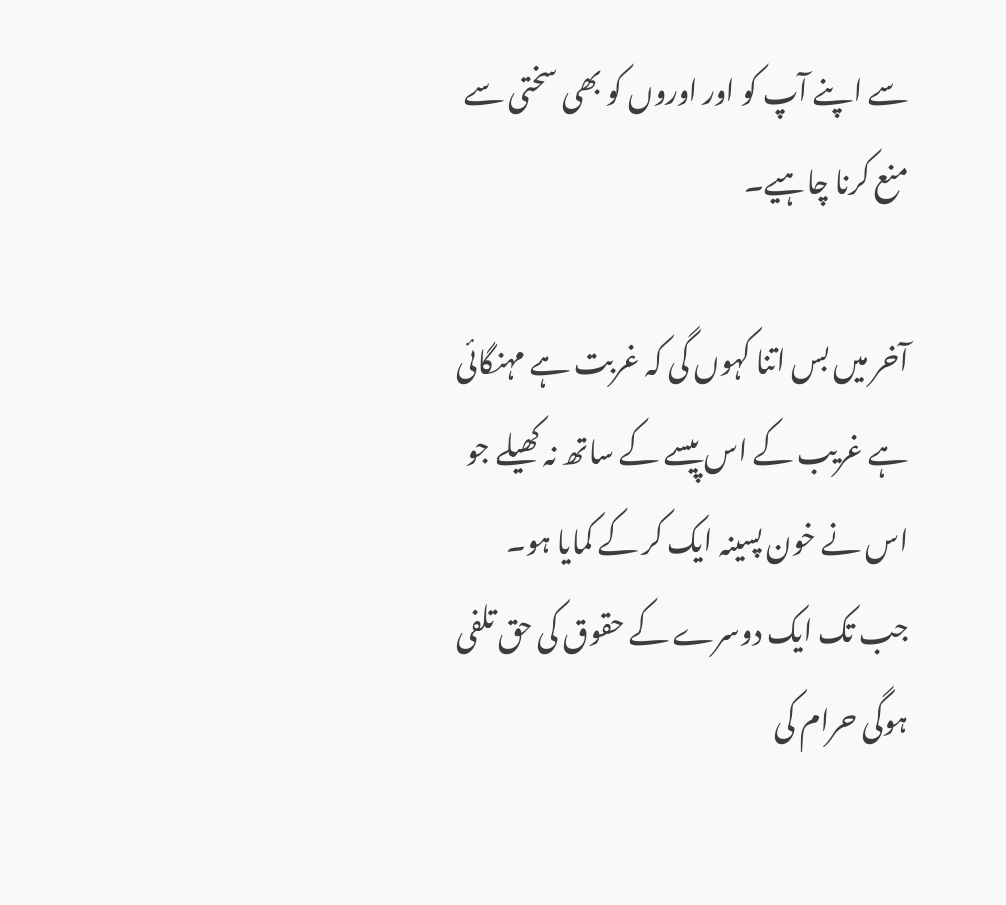سے اپنے آپ کو اور اوروں کو بھی سختی سے منع کرنا چاہیے۔

آخر میں بس اتنا کہوں گی کہ غربت ہے مہنگائی ہے غریب کے اس پیسے کے ساتھ نہ کھیلے جو اس نے خون پسینہ ایک کر کے کمایا ہو۔ جب تک ایک دوسرے کے حقوق کی حق تلفی ہوگی حرام کی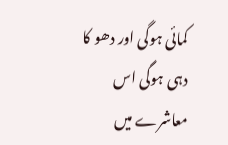کمائی ہوگی اور دھو کا دہی ہوگی اس معاشرے میں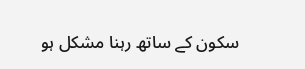سکون کے ساتھ رہنا مشکل ہو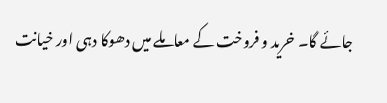جائے گا۔ خرید و فروخت کے معاملے میں دھوکا دہی اور خیانت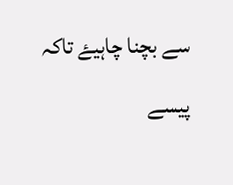سے بچنا چاہیۓ تاکہ پیسے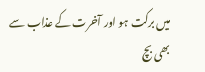میں برکت ہو اور آخرت کے عذاب سے بھی بچ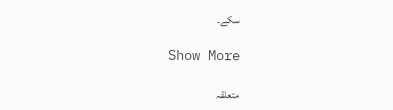سکے۔

Show More

متعلقہ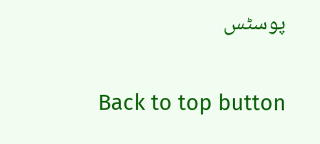پوسٹس

Back to top button